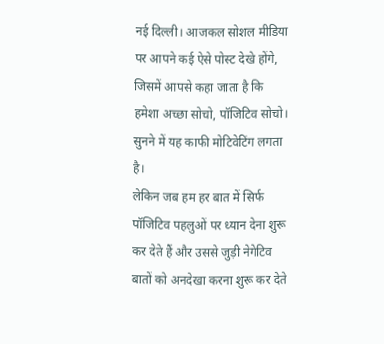नई दिल्ली। आजकल सोशल मीडिया पर आपने कई ऐसे पोस्ट देखे होंगे, जिसमें आपसे कहा जाता है कि हमेशा अच्छा सोचो, पॉजिटिव सोचो। सुनने में यह काफी मोटिवेटिंग लगता है।
लेकिन जब हम हर बात में सिर्फ पॉजिटिव पहलुओं पर ध्यान देना शुरू कर देते हैं और उससे जुड़ी नेगेटिव बातों को अनदेखा करना शुरू कर देते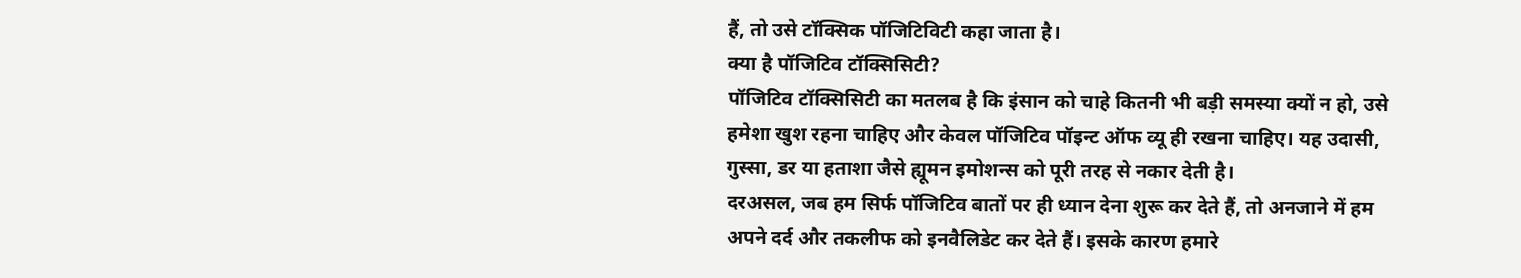हैं, तो उसे टॉक्सिक पॉजिटिविटी कहा जाता है।
क्या है पॉजिटिव टॉक्सिसिटी?
पॉजिटिव टॉक्सिसिटी का मतलब है कि इंसान को चाहे कितनी भी बड़ी समस्या क्यों न हो, उसे हमेशा खुश रहना चाहिए और केवल पॉजिटिव पॉइन्ट ऑफ व्यू ही रखना चाहिए। यह उदासी, गुस्सा, डर या हताशा जैसे ह्यूमन इमोशन्स को पूरी तरह से नकार देती है।
दरअसल, जब हम सिर्फ पॉजिटिव बातों पर ही ध्यान देना शुरू कर देते हैं, तो अनजाने में हम अपने दर्द और तकलीफ को इनवैलिडेट कर देते हैं। इसके कारण हमारे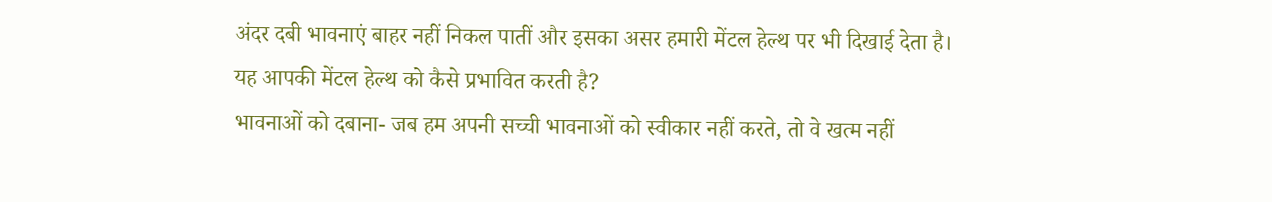अंदर दबी भावनाएं बाहर नहीं निकल पातीं और इसका असर हमारी मेंटल हेल्थ पर भी दिखाई देता है।
यह आपकी मेंटल हेल्थ को कैसे प्रभावित करती है?
भावनाओं को दबाना- जब हम अपनी सच्ची भावनाओं को स्वीकार नहीं करते, तो वे खत्म नहीं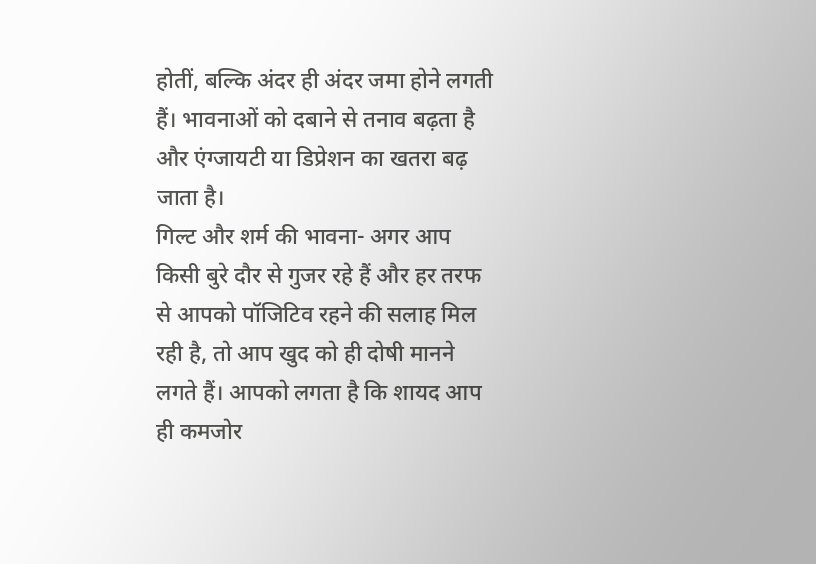होतीं, बल्कि अंदर ही अंदर जमा होने लगती हैं। भावनाओं को दबाने से तनाव बढ़ता है और एंग्जायटी या डिप्रेशन का खतरा बढ़ जाता है।
गिल्ट और शर्म की भावना- अगर आप किसी बुरे दौर से गुजर रहे हैं और हर तरफ से आपको पॉजिटिव रहने की सलाह मिल रही है, तो आप खुद को ही दोषी मानने लगते हैं। आपको लगता है कि शायद आप ही कमजोर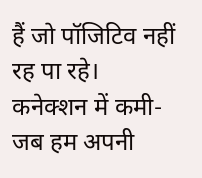हैं जो पॉजिटिव नहीं रह पा रहे।
कनेक्शन में कमी- जब हम अपनी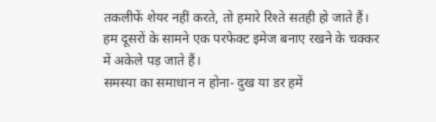तकलीफें शेयर नहीं करते, तो हमारे रिश्ते सतही हो जाते हैं। हम दूसरों के सामने एक परफेक्ट इमेज बनाए रखने के चक्कर में अकेले पड़ जाते हैं।
समस्या का समाधान न होना- दुख या डर हमें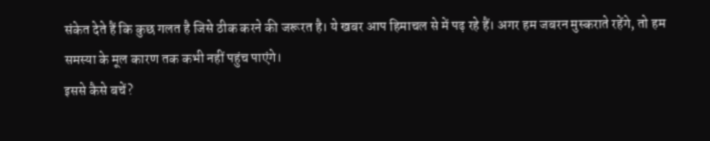संकेत देते हैं कि कुछ गलत है जिसे ठीक करने की जरूरत है। ये खबर आप हिमाचल से में पढ़ रहे हैं। अगर हम जबरन मुस्कराते रहेंगे, तो हम समस्या के मूल कारण तक कभी नहीं पहुंच पाएंगे।
इससे कैसे बचें?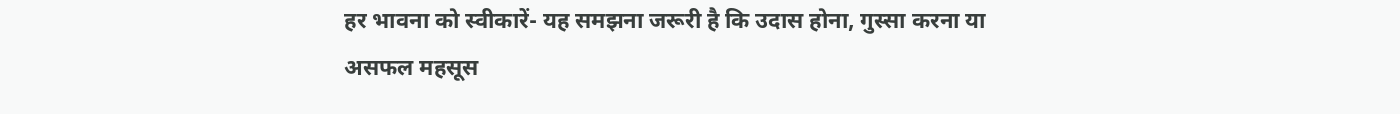हर भावना को स्वीकारें- यह समझना जरूरी है कि उदास होना, गुस्सा करना या असफल महसूस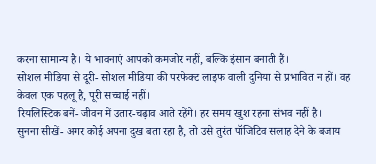करना सामान्य है। ये भावनाएं आपको कमजोर नहीं, बल्कि इंसान बनाती हैं।
सोशल मीडिया से दूरी- सोशल मीडिया की परफेक्ट लाइफ वाली दुनिया से प्रभावित न हों। वह केवल एक पहलू है, पूरी सच्चाई नहीं।
रियलिस्टिक बनें- जीवन में उतार-चढ़ाव आते रहेंगे। हर समय खुश रहना संभव नहीं है।
सुनना सीखें- अगर कोई अपना दुख बता रहा है, तो उसे तुरंत पॉजिटिव सलाह देने के बजाय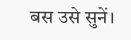बस उसे सुनें।